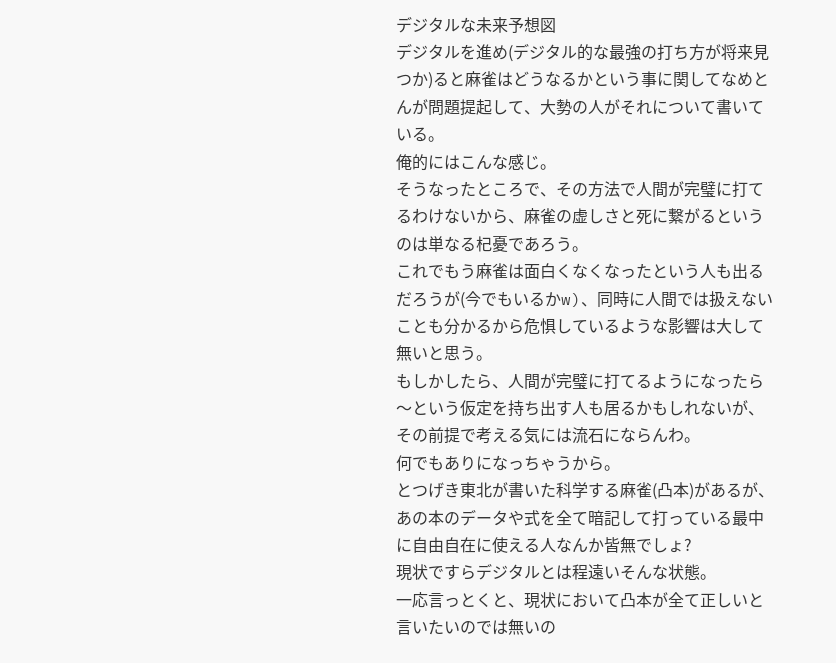デジタルな未来予想図
デジタルを進め(デジタル的な最強の打ち方が将来見つか)ると麻雀はどうなるかという事に関してなめとんが問題提起して、大勢の人がそれについて書いている。
俺的にはこんな感じ。
そうなったところで、その方法で人間が完璧に打てるわけないから、麻雀の虚しさと死に繋がるというのは単なる杞憂であろう。
これでもう麻雀は面白くなくなったという人も出るだろうが(今でもいるかw)、同時に人間では扱えないことも分かるから危惧しているような影響は大して無いと思う。
もしかしたら、人間が完璧に打てるようになったら〜という仮定を持ち出す人も居るかもしれないが、その前提で考える気には流石にならんわ。
何でもありになっちゃうから。
とつげき東北が書いた科学する麻雀(凸本)があるが、あの本のデータや式を全て暗記して打っている最中に自由自在に使える人なんか皆無でしょ?
現状ですらデジタルとは程遠いそんな状態。
一応言っとくと、現状において凸本が全て正しいと言いたいのでは無いの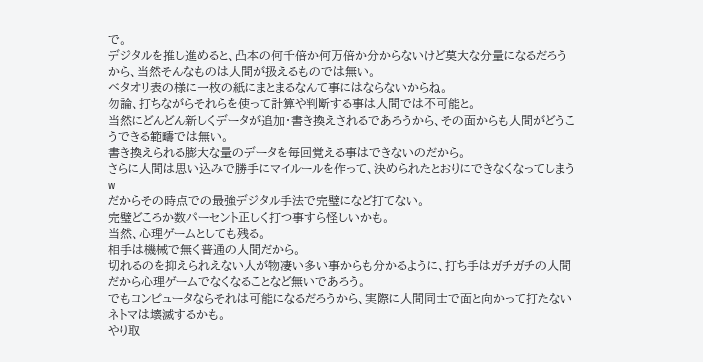で。
デジタルを推し進めると、凸本の何千倍か何万倍か分からないけど莫大な分量になるだろうから、当然そんなものは人間が扱えるものでは無い。
ベタオリ表の様に一枚の紙にまとまるなんて事にはならないからね。
勿論、打ちながらそれらを使って計算や判断する事は人間では不可能と。
当然にどんどん新しくデータが追加・書き換えされるであろうから、その面からも人間がどうこうできる範疇では無い。
書き換えられる膨大な量のデータを毎回覚える事はできないのだから。
さらに人間は思い込みで勝手にマイルールを作って、決められたとおりにできなくなってしまうw
だからその時点での最強デジタル手法で完璧になど打てない。
完璧どころか数パーセント正しく打つ事すら怪しいかも。
当然、心理ゲームとしても残る。
相手は機械で無く普通の人間だから。
切れるのを抑えられえない人が物凄い多い事からも分かるように、打ち手はガチガチの人間だから心理ゲームでなくなることなど無いであろう。
でもコンピュータならそれは可能になるだろうから、実際に人間同士で面と向かって打たないネトマは壊滅するかも。
やり取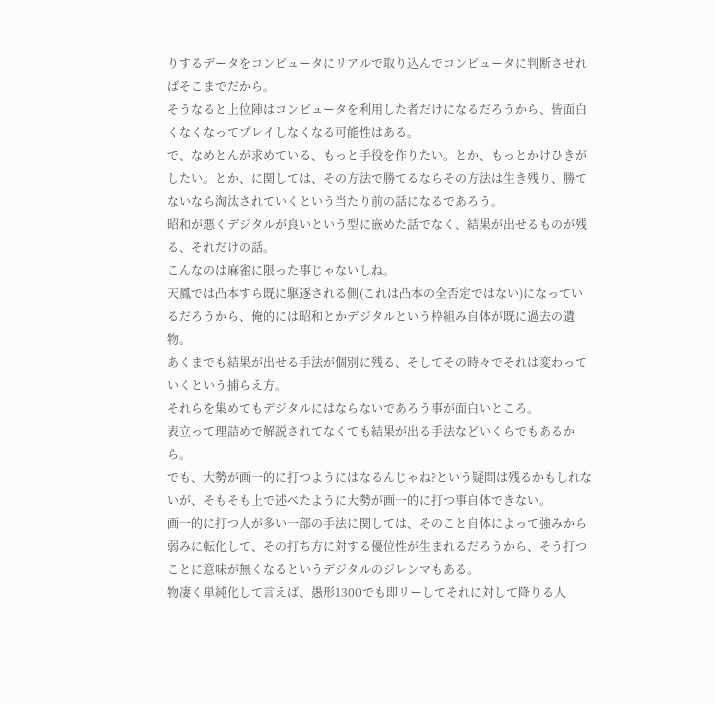りするデータをコンピュータにリアルで取り込んでコンピュータに判断させればそこまでだから。
そうなると上位陣はコンピュータを利用した者だけになるだろうから、皆面白くなくなってプレイしなくなる可能性はある。
で、なめとんが求めている、もっと手役を作りたい。とか、もっとかけひきがしたい。とか、に関しては、その方法で勝てるならその方法は生き残り、勝てないなら淘汰されていくという当たり前の話になるであろう。
昭和が悪くデジタルが良いという型に嵌めた話でなく、結果が出せるものが残る、それだけの話。
こんなのは麻雀に限った事じゃないしね。
天鳳では凸本すら既に駆逐される側(これは凸本の全否定ではない)になっているだろうから、俺的には昭和とかデジタルという枠組み自体が既に過去の遺物。
あくまでも結果が出せる手法が個別に残る、そしてその時々でそれは変わっていくという捕らえ方。
それらを集めてもデジタルにはならないであろう事が面白いところ。
表立って理詰めで解説されてなくても結果が出る手法などいくらでもあるから。
でも、大勢が画一的に打つようにはなるんじゃね?という疑問は残るかもしれないが、そもそも上で述べたように大勢が画一的に打つ事自体できない。
画一的に打つ人が多い一部の手法に関しては、そのこと自体によって強みから弱みに転化して、その打ち方に対する優位性が生まれるだろうから、そう打つことに意味が無くなるというデジタルのジレンマもある。
物凄く単純化して言えば、愚形1300でも即リーしてそれに対して降りる人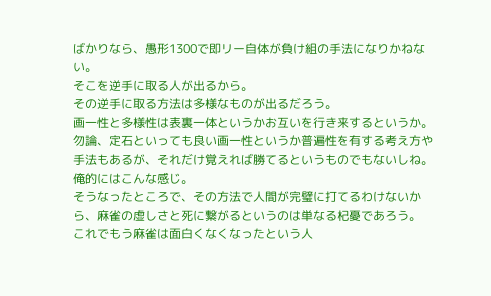ばかりなら、愚形1300で即リー自体が負け組の手法になりかねない。
そこを逆手に取る人が出るから。
その逆手に取る方法は多様なものが出るだろう。
画一性と多様性は表裏一体というかお互いを行き来するというか。
勿論、定石といっても良い画一性というか普遍性を有する考え方や手法もあるが、それだけ覚えれば勝てるというものでもないしね。
俺的にはこんな感じ。
そうなったところで、その方法で人間が完璧に打てるわけないから、麻雀の虚しさと死に繋がるというのは単なる杞憂であろう。
これでもう麻雀は面白くなくなったという人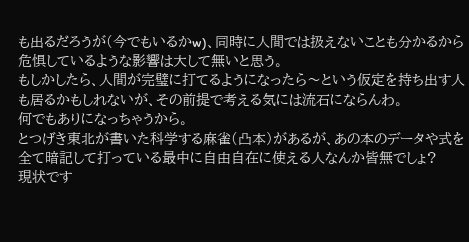も出るだろうが(今でもいるかw)、同時に人間では扱えないことも分かるから危惧しているような影響は大して無いと思う。
もしかしたら、人間が完璧に打てるようになったら〜という仮定を持ち出す人も居るかもしれないが、その前提で考える気には流石にならんわ。
何でもありになっちゃうから。
とつげき東北が書いた科学する麻雀(凸本)があるが、あの本のデータや式を全て暗記して打っている最中に自由自在に使える人なんか皆無でしょ?
現状です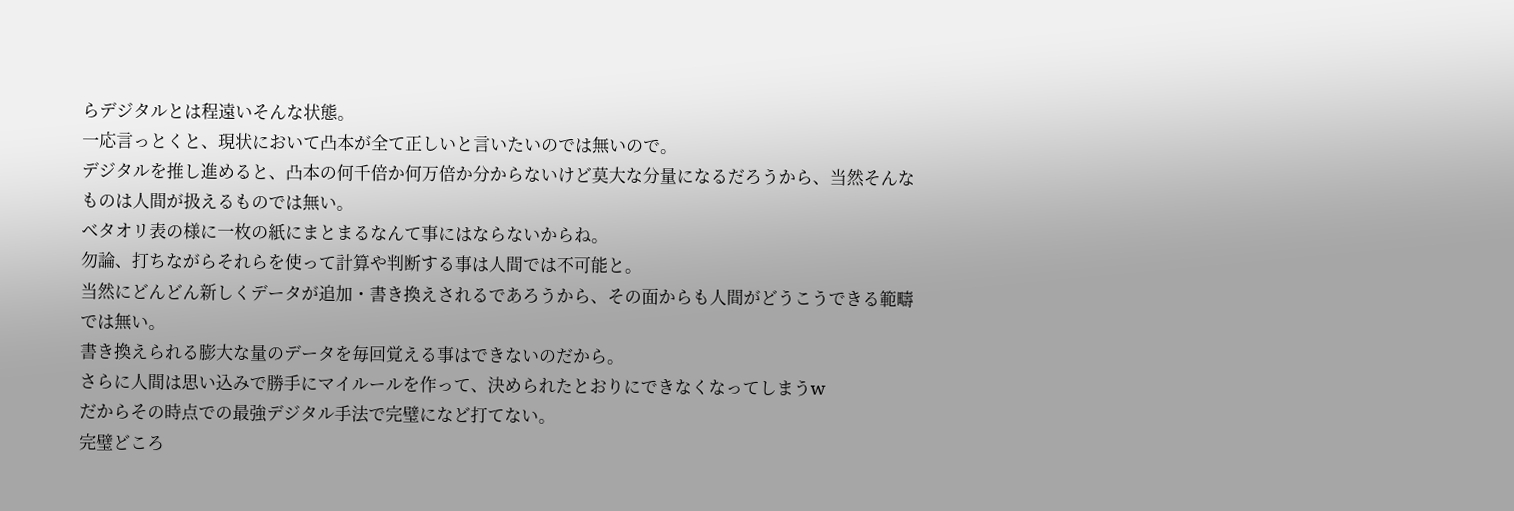らデジタルとは程遠いそんな状態。
一応言っとくと、現状において凸本が全て正しいと言いたいのでは無いので。
デジタルを推し進めると、凸本の何千倍か何万倍か分からないけど莫大な分量になるだろうから、当然そんなものは人間が扱えるものでは無い。
ベタオリ表の様に一枚の紙にまとまるなんて事にはならないからね。
勿論、打ちながらそれらを使って計算や判断する事は人間では不可能と。
当然にどんどん新しくデータが追加・書き換えされるであろうから、その面からも人間がどうこうできる範疇では無い。
書き換えられる膨大な量のデータを毎回覚える事はできないのだから。
さらに人間は思い込みで勝手にマイルールを作って、決められたとおりにできなくなってしまうw
だからその時点での最強デジタル手法で完璧になど打てない。
完璧どころ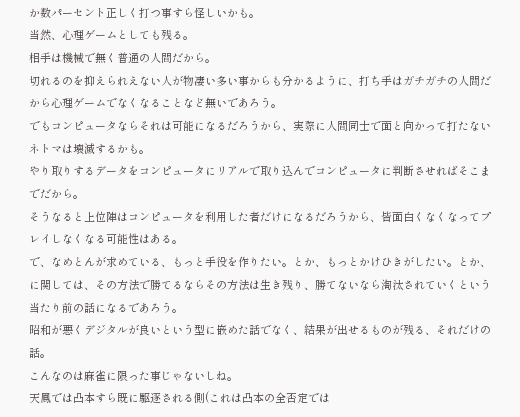か数パーセント正しく打つ事すら怪しいかも。
当然、心理ゲームとしても残る。
相手は機械で無く普通の人間だから。
切れるのを抑えられえない人が物凄い多い事からも分かるように、打ち手はガチガチの人間だから心理ゲームでなくなることなど無いであろう。
でもコンピュータならそれは可能になるだろうから、実際に人間同士で面と向かって打たないネトマは壊滅するかも。
やり取りするデータをコンピュータにリアルで取り込んでコンピュータに判断させればそこまでだから。
そうなると上位陣はコンピュータを利用した者だけになるだろうから、皆面白くなくなってプレイしなくなる可能性はある。
で、なめとんが求めている、もっと手役を作りたい。とか、もっとかけひきがしたい。とか、に関しては、その方法で勝てるならその方法は生き残り、勝てないなら淘汰されていくという当たり前の話になるであろう。
昭和が悪くデジタルが良いという型に嵌めた話でなく、結果が出せるものが残る、それだけの話。
こんなのは麻雀に限った事じゃないしね。
天鳳では凸本すら既に駆逐される側(これは凸本の全否定では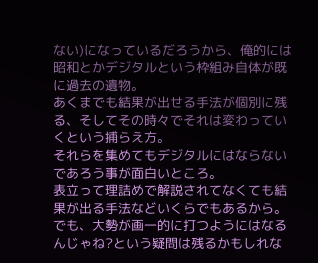ない)になっているだろうから、俺的には昭和とかデジタルという枠組み自体が既に過去の遺物。
あくまでも結果が出せる手法が個別に残る、そしてその時々でそれは変わっていくという捕らえ方。
それらを集めてもデジタルにはならないであろう事が面白いところ。
表立って理詰めで解説されてなくても結果が出る手法などいくらでもあるから。
でも、大勢が画一的に打つようにはなるんじゃね?という疑問は残るかもしれな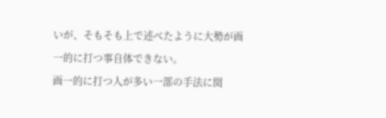いが、そもそも上で述べたように大勢が画一的に打つ事自体できない。
画一的に打つ人が多い一部の手法に関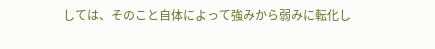しては、そのこと自体によって強みから弱みに転化し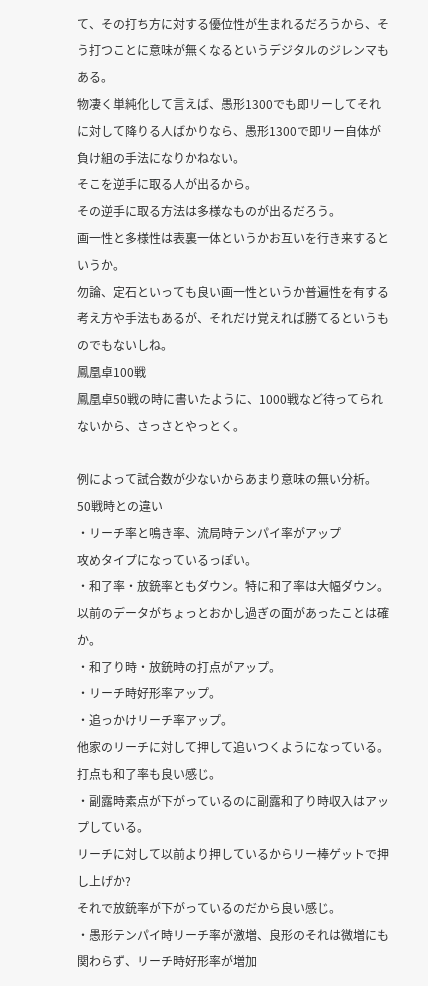て、その打ち方に対する優位性が生まれるだろうから、そう打つことに意味が無くなるというデジタルのジレンマもある。
物凄く単純化して言えば、愚形1300でも即リーしてそれに対して降りる人ばかりなら、愚形1300で即リー自体が負け組の手法になりかねない。
そこを逆手に取る人が出るから。
その逆手に取る方法は多様なものが出るだろう。
画一性と多様性は表裏一体というかお互いを行き来するというか。
勿論、定石といっても良い画一性というか普遍性を有する考え方や手法もあるが、それだけ覚えれば勝てるというものでもないしね。
鳳凰卓100戦
鳳凰卓50戦の時に書いたように、1000戦など待ってられないから、さっさとやっとく。

例によって試合数が少ないからあまり意味の無い分析。
50戦時との違い
・リーチ率と鳴き率、流局時テンパイ率がアップ
攻めタイプになっているっぽい。
・和了率・放銃率ともダウン。特に和了率は大幅ダウン。
以前のデータがちょっとおかし過ぎの面があったことは確か。
・和了り時・放銃時の打点がアップ。
・リーチ時好形率アップ。
・追っかけリーチ率アップ。
他家のリーチに対して押して追いつくようになっている。
打点も和了率も良い感じ。
・副露時素点が下がっているのに副露和了り時収入はアップしている。
リーチに対して以前より押しているからリー棒ゲットで押し上げか?
それで放銃率が下がっているのだから良い感じ。
・愚形テンパイ時リーチ率が激増、良形のそれは微増にも関わらず、リーチ時好形率が増加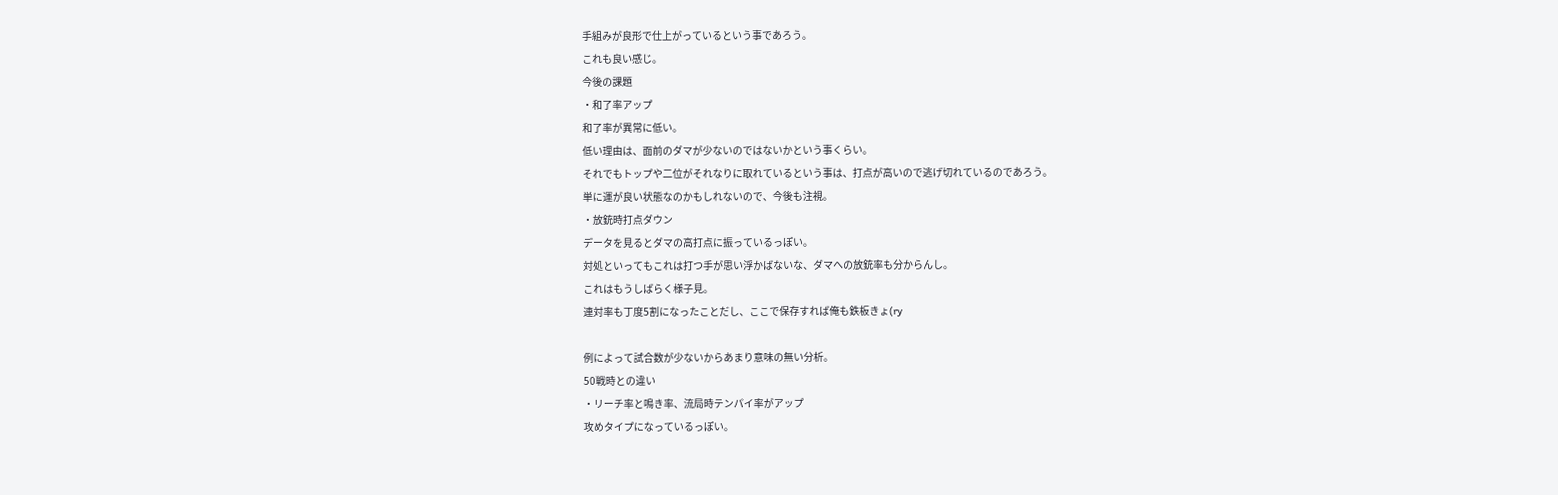手組みが良形で仕上がっているという事であろう。
これも良い感じ。
今後の課題
・和了率アップ
和了率が異常に低い。
低い理由は、面前のダマが少ないのではないかという事くらい。
それでもトップや二位がそれなりに取れているという事は、打点が高いので逃げ切れているのであろう。
単に運が良い状態なのかもしれないので、今後も注視。
・放銃時打点ダウン
データを見るとダマの高打点に振っているっぽい。
対処といってもこれは打つ手が思い浮かばないな、ダマへの放銃率も分からんし。
これはもうしばらく様子見。
連対率も丁度5割になったことだし、ここで保存すれば俺も鉄板きょ(ry

例によって試合数が少ないからあまり意味の無い分析。
50戦時との違い
・リーチ率と鳴き率、流局時テンパイ率がアップ
攻めタイプになっているっぽい。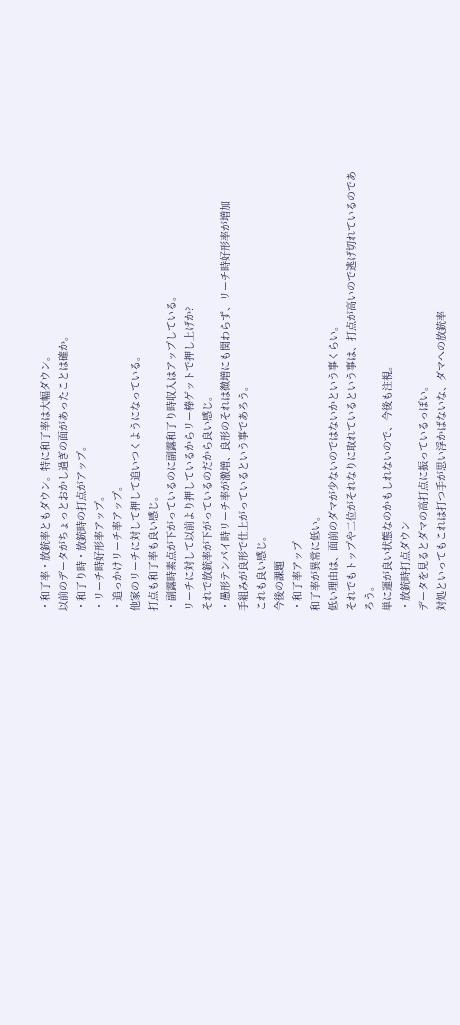・和了率・放銃率ともダウン。特に和了率は大幅ダウン。
以前のデータがちょっとおかし過ぎの面があったことは確か。
・和了り時・放銃時の打点がアップ。
・リーチ時好形率アップ。
・追っかけリーチ率アップ。
他家のリーチに対して押して追いつくようになっている。
打点も和了率も良い感じ。
・副露時素点が下がっているのに副露和了り時収入はアップしている。
リーチに対して以前より押しているからリー棒ゲットで押し上げか?
それで放銃率が下がっているのだから良い感じ。
・愚形テンパイ時リーチ率が激増、良形のそれは微増にも関わらず、リーチ時好形率が増加
手組みが良形で仕上がっているという事であろう。
これも良い感じ。
今後の課題
・和了率アップ
和了率が異常に低い。
低い理由は、面前のダマが少ないのではないかという事くらい。
それでもトップや二位がそれなりに取れているという事は、打点が高いので逃げ切れているのであろう。
単に運が良い状態なのかもしれないので、今後も注視。
・放銃時打点ダウン
データを見るとダマの高打点に振っているっぽい。
対処といってもこれは打つ手が思い浮かばないな、ダマへの放銃率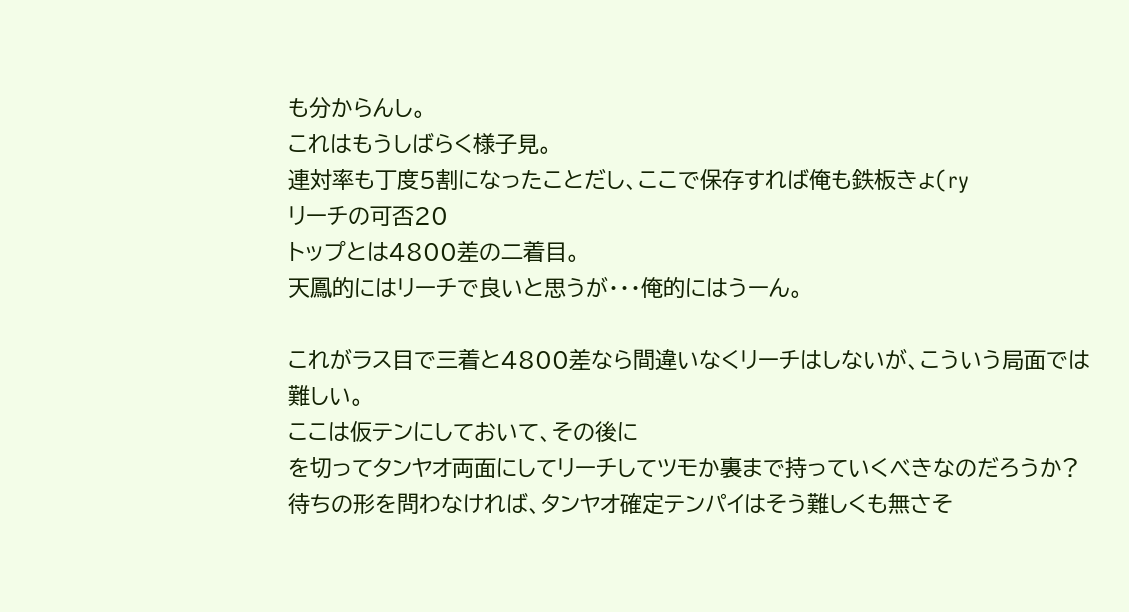も分からんし。
これはもうしばらく様子見。
連対率も丁度5割になったことだし、ここで保存すれば俺も鉄板きょ(ry
リーチの可否20
トップとは4800差の二着目。
天鳳的にはリーチで良いと思うが・・・俺的にはうーん。

これがラス目で三着と4800差なら間違いなくリーチはしないが、こういう局面では難しい。
ここは仮テンにしておいて、その後に
を切ってタンヤオ両面にしてリーチしてツモか裏まで持っていくべきなのだろうか?
待ちの形を問わなければ、タンヤオ確定テンパイはそう難しくも無さそ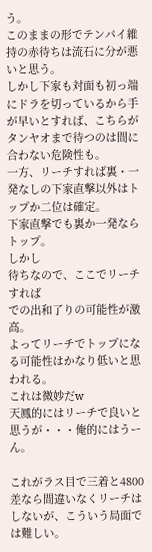う。
このままの形でテンパイ維持の赤待ちは流石に分が悪いと思う。
しかし下家も対面も初っ端にドラを切っているから手が早いとすれば、こちらがタンヤオまで待つのは間に合わない危険性も。
一方、リーチすれば裏・一発なしの下家直撃以外はトップか二位は確定。
下家直撃でも裏か一発ならトップ。
しかし
待ちなので、ここでリーチすれば
での出和了りの可能性が激高。
よってリーチでトップになる可能性はかなり低いと思われる。
これは微妙だw
天鳳的にはリーチで良いと思うが・・・俺的にはうーん。

これがラス目で三着と4800差なら間違いなくリーチはしないが、こういう局面では難しい。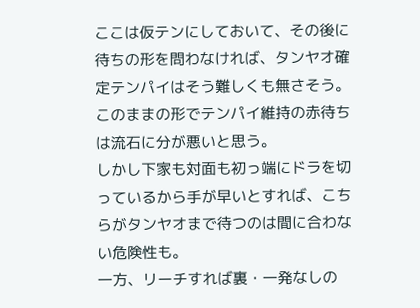ここは仮テンにしておいて、その後に
待ちの形を問わなければ、タンヤオ確定テンパイはそう難しくも無さそう。
このままの形でテンパイ維持の赤待ちは流石に分が悪いと思う。
しかし下家も対面も初っ端にドラを切っているから手が早いとすれば、こちらがタンヤオまで待つのは間に合わない危険性も。
一方、リーチすれば裏・一発なしの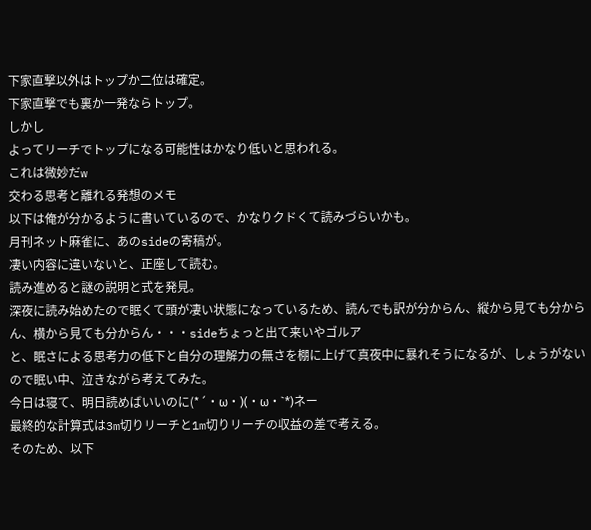下家直撃以外はトップか二位は確定。
下家直撃でも裏か一発ならトップ。
しかし
よってリーチでトップになる可能性はかなり低いと思われる。
これは微妙だw
交わる思考と離れる発想のメモ
以下は俺が分かるように書いているので、かなりクドくて読みづらいかも。
月刊ネット麻雀に、あのsideの寄稿が。
凄い内容に違いないと、正座して読む。
読み進めると謎の説明と式を発見。
深夜に読み始めたので眠くて頭が凄い状態になっているため、読んでも訳が分からん、縦から見ても分からん、横から見ても分からん・・・sideちょっと出て来いやゴルア
と、眠さによる思考力の低下と自分の理解力の無さを棚に上げて真夜中に暴れそうになるが、しょうがないので眠い中、泣きながら考えてみた。
今日は寝て、明日読めばいいのに(*´・ω・)(・ω・`*)ネー
最終的な計算式は3m切りリーチと1m切りリーチの収益の差で考える。
そのため、以下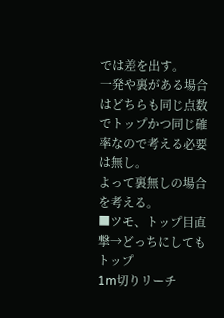では差を出す。
一発や裏がある場合はどちらも同じ点数でトップかつ同じ確率なので考える必要は無し。
よって裏無しの場合を考える。
■ツモ、トップ目直撃→どっちにしてもトップ
1m切りリーチ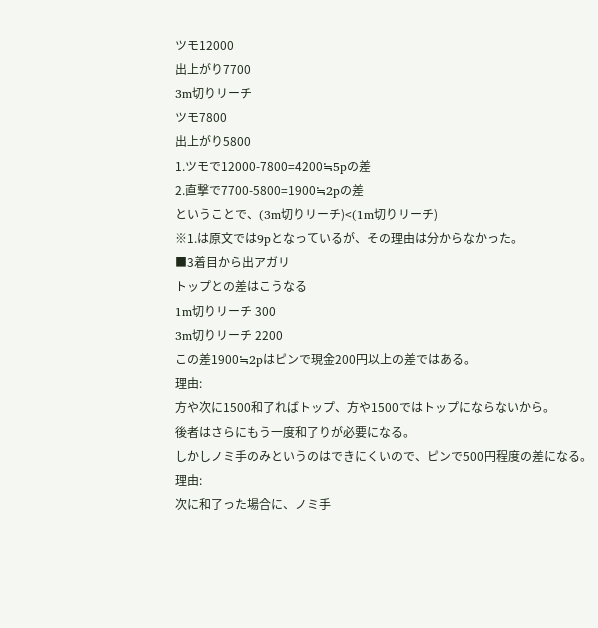ツモ12000
出上がり7700
3m切りリーチ
ツモ7800
出上がり5800
1.ツモで12000-7800=4200≒5pの差
2.直撃で7700-5800=1900≒2pの差
ということで、(3m切りリーチ)<(1m切りリーチ)
※1.は原文では9pとなっているが、その理由は分からなかった。
■3着目から出アガリ
トップとの差はこうなる
1m切りリーチ 300
3m切りリーチ 2200
この差1900≒2pはピンで現金200円以上の差ではある。
理由:
方や次に1500和了ればトップ、方や1500ではトップにならないから。
後者はさらにもう一度和了りが必要になる。
しかしノミ手のみというのはできにくいので、ピンで500円程度の差になる。
理由:
次に和了った場合に、ノミ手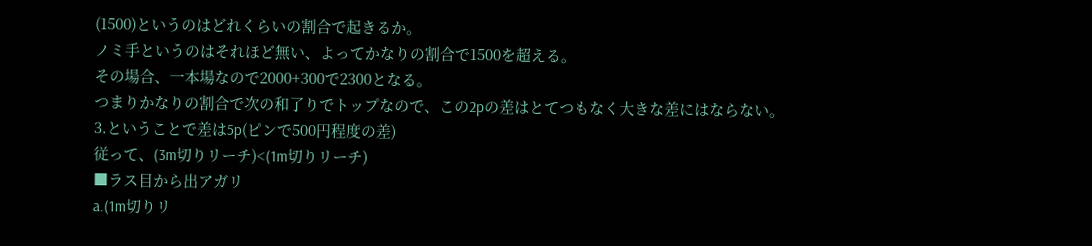(1500)というのはどれくらいの割合で起きるか。
ノミ手というのはそれほど無い、よってかなりの割合で1500を超える。
その場合、一本場なので2000+300で2300となる。
つまりかなりの割合で次の和了りでトップなので、この2pの差はとてつもなく大きな差にはならない。
3.ということで差は5p(ピンで500円程度の差)
従って、(3m切りリーチ)<(1m切りリーチ)
■ラス目から出アガリ
a.(1m切りリ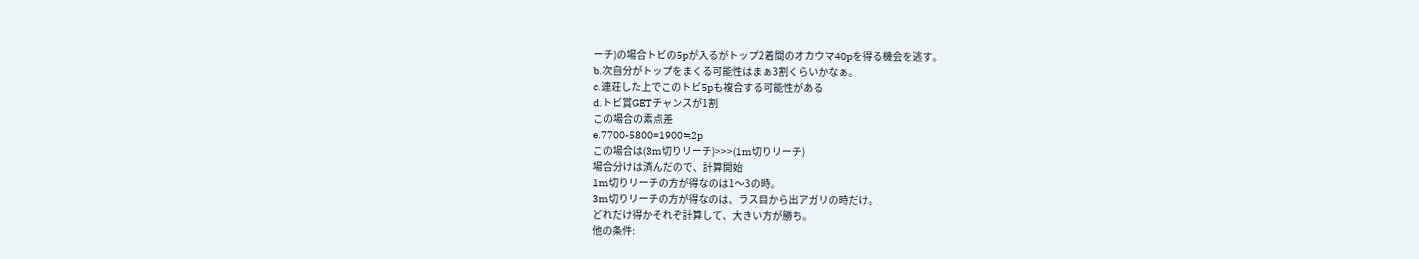ーチ)の場合トビの5pが入るがトップ2着間のオカウマ40pを得る機会を逃す。
b.次自分がトップをまくる可能性はまぁ3割くらいかなぁ。
c.連荘した上でこのトビ5pも複合する可能性がある
d.トビ賞GETチャンスが1割
この場合の素点差
e.7700-5800=1900≒2p
この場合は(3m切りリーチ)>>>(1m切りリーチ)
場合分けは済んだので、計算開始
1m切りリーチの方が得なのは1〜3の時。
3m切りリーチの方が得なのは、ラス目から出アガリの時だけ。
どれだけ得かそれぞ計算して、大きい方が勝ち。
他の条件: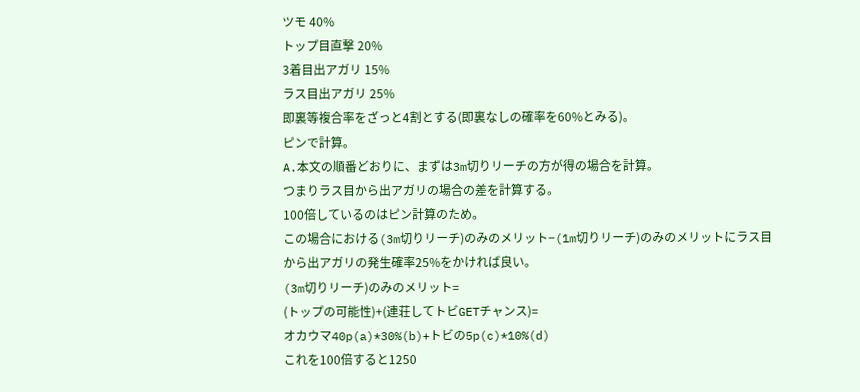ツモ 40%
トップ目直撃 20%
3着目出アガリ 15%
ラス目出アガリ 25%
即裏等複合率をざっと4割とする(即裏なしの確率を60%とみる)。
ピンで計算。
A.本文の順番どおりに、まずは3m切りリーチの方が得の場合を計算。
つまりラス目から出アガリの場合の差を計算する。
100倍しているのはピン計算のため。
この場合における(3m切りリーチ)のみのメリット−(1m切りリーチ)のみのメリットにラス目から出アガリの発生確率25%をかければ良い。
(3m切りリーチ)のみのメリット=
(トップの可能性)+(連荘してトビGETチャンス)=
オカウマ40p(a)*30%(b)+トビの5p(c)*10%(d)
これを100倍すると1250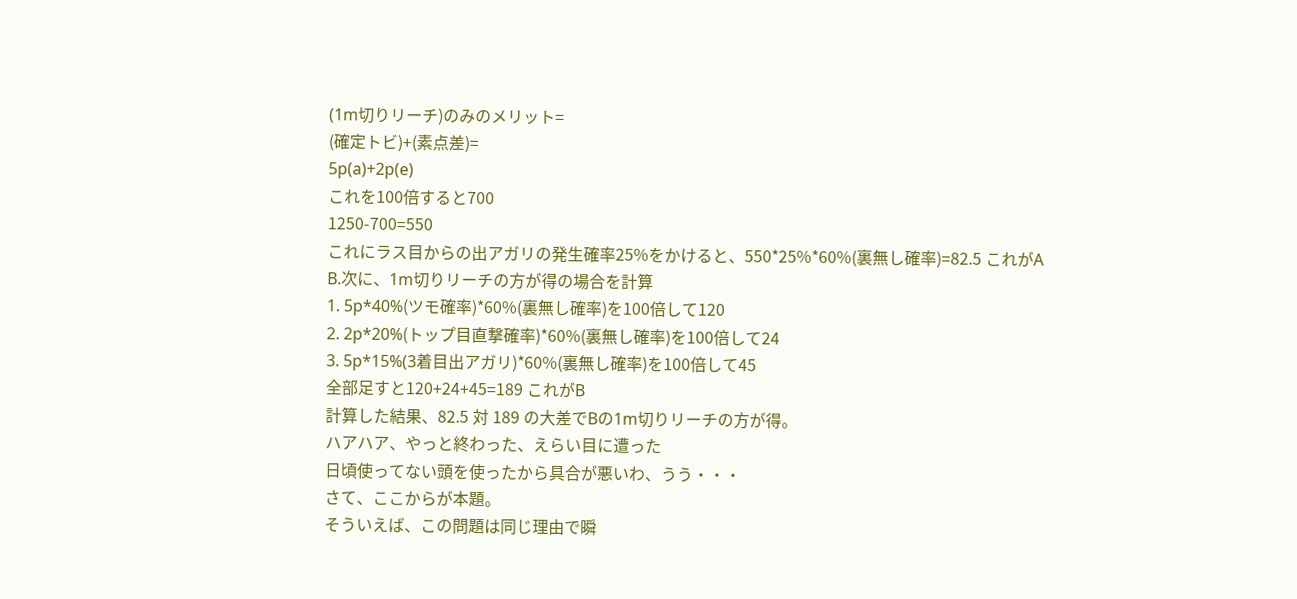(1m切りリーチ)のみのメリット=
(確定トビ)+(素点差)=
5p(a)+2p(e)
これを100倍すると700
1250-700=550
これにラス目からの出アガリの発生確率25%をかけると、550*25%*60%(裏無し確率)=82.5 これがA
B.次に、1m切りリーチの方が得の場合を計算
1. 5p*40%(ツモ確率)*60%(裏無し確率)を100倍して120
2. 2p*20%(トップ目直撃確率)*60%(裏無し確率)を100倍して24
3. 5p*15%(3着目出アガリ)*60%(裏無し確率)を100倍して45
全部足すと120+24+45=189 これがB
計算した結果、82.5 対 189 の大差でBの1m切りリーチの方が得。
ハアハア、やっと終わった、えらい目に遭った
日頃使ってない頭を使ったから具合が悪いわ、うう・・・
さて、ここからが本題。
そういえば、この問題は同じ理由で瞬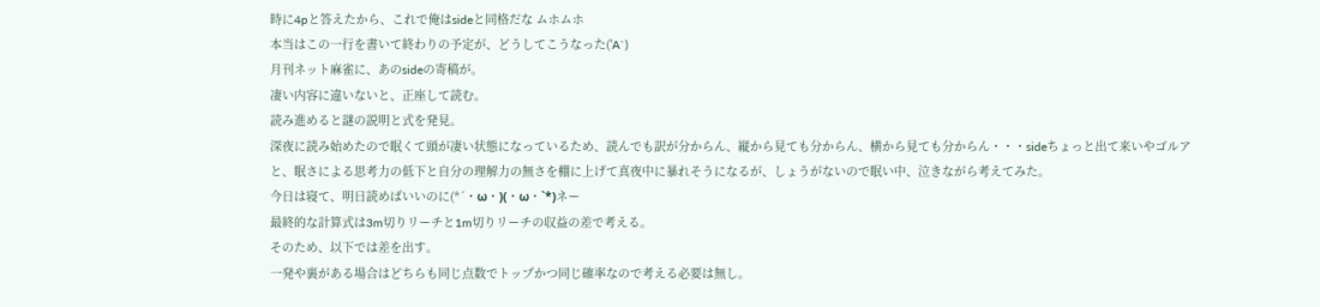時に4pと答えたから、これで俺はsideと同格だな ムホムホ
本当はこの一行を書いて終わりの予定が、どうしてこうなった('A`)
月刊ネット麻雀に、あのsideの寄稿が。
凄い内容に違いないと、正座して読む。
読み進めると謎の説明と式を発見。
深夜に読み始めたので眠くて頭が凄い状態になっているため、読んでも訳が分からん、縦から見ても分からん、横から見ても分からん・・・sideちょっと出て来いやゴルア
と、眠さによる思考力の低下と自分の理解力の無さを棚に上げて真夜中に暴れそうになるが、しょうがないので眠い中、泣きながら考えてみた。
今日は寝て、明日読めばいいのに(*´・ω・)(・ω・`*)ネー
最終的な計算式は3m切りリーチと1m切りリーチの収益の差で考える。
そのため、以下では差を出す。
一発や裏がある場合はどちらも同じ点数でトップかつ同じ確率なので考える必要は無し。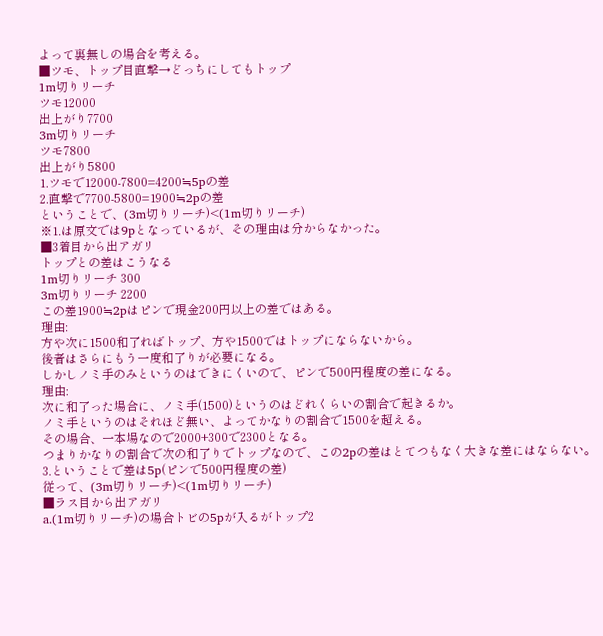よって裏無しの場合を考える。
■ツモ、トップ目直撃→どっちにしてもトップ
1m切りリーチ
ツモ12000
出上がり7700
3m切りリーチ
ツモ7800
出上がり5800
1.ツモで12000-7800=4200≒5pの差
2.直撃で7700-5800=1900≒2pの差
ということで、(3m切りリーチ)<(1m切りリーチ)
※1.は原文では9pとなっているが、その理由は分からなかった。
■3着目から出アガリ
トップとの差はこうなる
1m切りリーチ 300
3m切りリーチ 2200
この差1900≒2pはピンで現金200円以上の差ではある。
理由:
方や次に1500和了ればトップ、方や1500ではトップにならないから。
後者はさらにもう一度和了りが必要になる。
しかしノミ手のみというのはできにくいので、ピンで500円程度の差になる。
理由:
次に和了った場合に、ノミ手(1500)というのはどれくらいの割合で起きるか。
ノミ手というのはそれほど無い、よってかなりの割合で1500を超える。
その場合、一本場なので2000+300で2300となる。
つまりかなりの割合で次の和了りでトップなので、この2pの差はとてつもなく大きな差にはならない。
3.ということで差は5p(ピンで500円程度の差)
従って、(3m切りリーチ)<(1m切りリーチ)
■ラス目から出アガリ
a.(1m切りリーチ)の場合トビの5pが入るがトップ2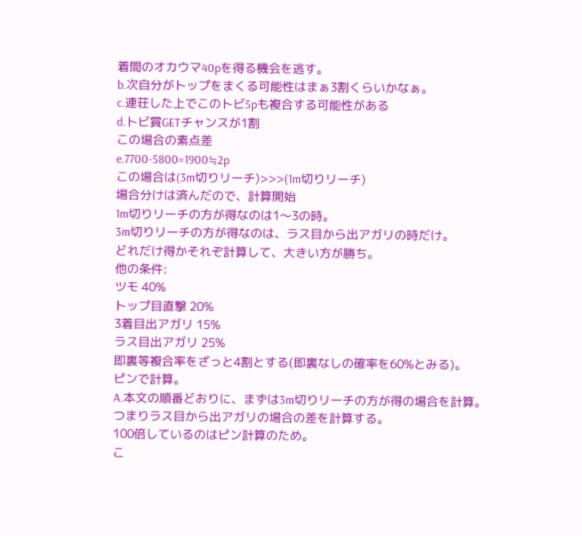着間のオカウマ40pを得る機会を逃す。
b.次自分がトップをまくる可能性はまぁ3割くらいかなぁ。
c.連荘した上でこのトビ5pも複合する可能性がある
d.トビ賞GETチャンスが1割
この場合の素点差
e.7700-5800=1900≒2p
この場合は(3m切りリーチ)>>>(1m切りリーチ)
場合分けは済んだので、計算開始
1m切りリーチの方が得なのは1〜3の時。
3m切りリーチの方が得なのは、ラス目から出アガリの時だけ。
どれだけ得かそれぞ計算して、大きい方が勝ち。
他の条件:
ツモ 40%
トップ目直撃 20%
3着目出アガリ 15%
ラス目出アガリ 25%
即裏等複合率をざっと4割とする(即裏なしの確率を60%とみる)。
ピンで計算。
A.本文の順番どおりに、まずは3m切りリーチの方が得の場合を計算。
つまりラス目から出アガリの場合の差を計算する。
100倍しているのはピン計算のため。
こ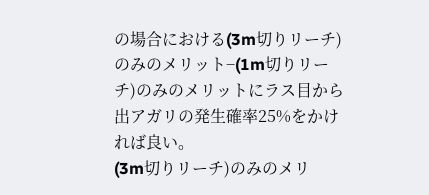の場合における(3m切りリーチ)のみのメリット−(1m切りリーチ)のみのメリットにラス目から出アガリの発生確率25%をかければ良い。
(3m切りリーチ)のみのメリ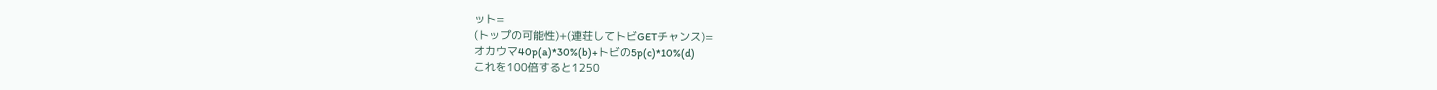ット=
(トップの可能性)+(連荘してトビGETチャンス)=
オカウマ40p(a)*30%(b)+トビの5p(c)*10%(d)
これを100倍すると1250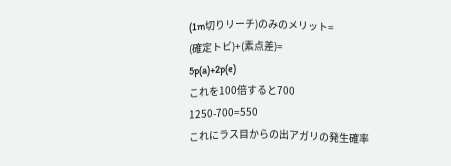(1m切りリーチ)のみのメリット=
(確定トビ)+(素点差)=
5p(a)+2p(e)
これを100倍すると700
1250-700=550
これにラス目からの出アガリの発生確率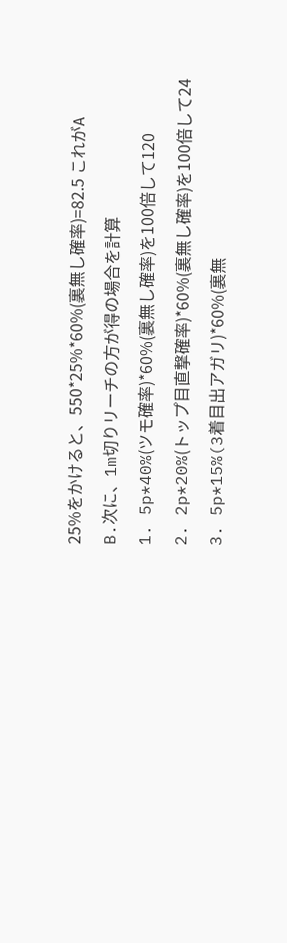25%をかけると、550*25%*60%(裏無し確率)=82.5 これがA
B.次に、1m切りリーチの方が得の場合を計算
1. 5p*40%(ツモ確率)*60%(裏無し確率)を100倍して120
2. 2p*20%(トップ目直撃確率)*60%(裏無し確率)を100倍して24
3. 5p*15%(3着目出アガリ)*60%(裏無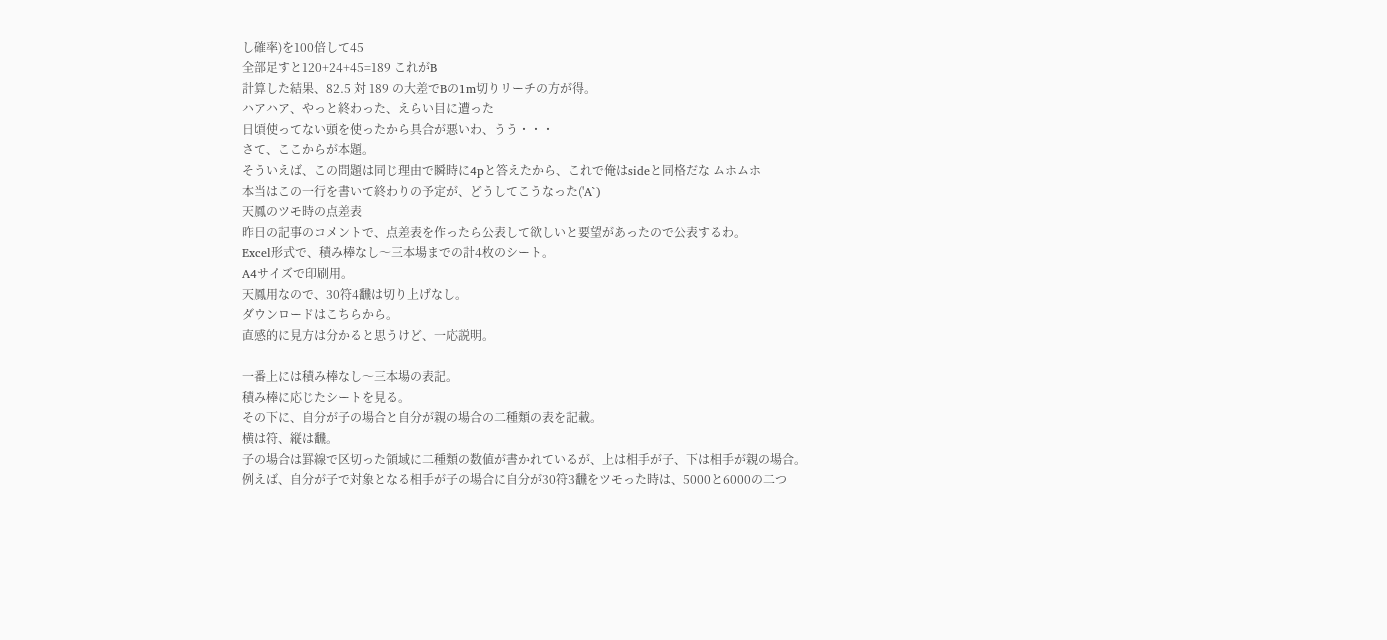し確率)を100倍して45
全部足すと120+24+45=189 これがB
計算した結果、82.5 対 189 の大差でBの1m切りリーチの方が得。
ハアハア、やっと終わった、えらい目に遭った
日頃使ってない頭を使ったから具合が悪いわ、うう・・・
さて、ここからが本題。
そういえば、この問題は同じ理由で瞬時に4pと答えたから、これで俺はsideと同格だな ムホムホ
本当はこの一行を書いて終わりの予定が、どうしてこうなった('A`)
天鳳のツモ時の点差表
昨日の記事のコメントで、点差表を作ったら公表して欲しいと要望があったので公表するわ。
Excel形式で、積み棒なし〜三本場までの計4枚のシート。
A4サイズで印刷用。
天鳳用なので、30符4飜は切り上げなし。
ダウンロードはこちらから。
直感的に見方は分かると思うけど、一応説明。

一番上には積み棒なし〜三本場の表記。
積み棒に応じたシートを見る。
その下に、自分が子の場合と自分が親の場合の二種類の表を記載。
横は符、縦は飜。
子の場合は罫線で区切った領域に二種類の数値が書かれているが、上は相手が子、下は相手が親の場合。
例えば、自分が子で対象となる相手が子の場合に自分が30符3飜をツモった時は、5000と6000の二つ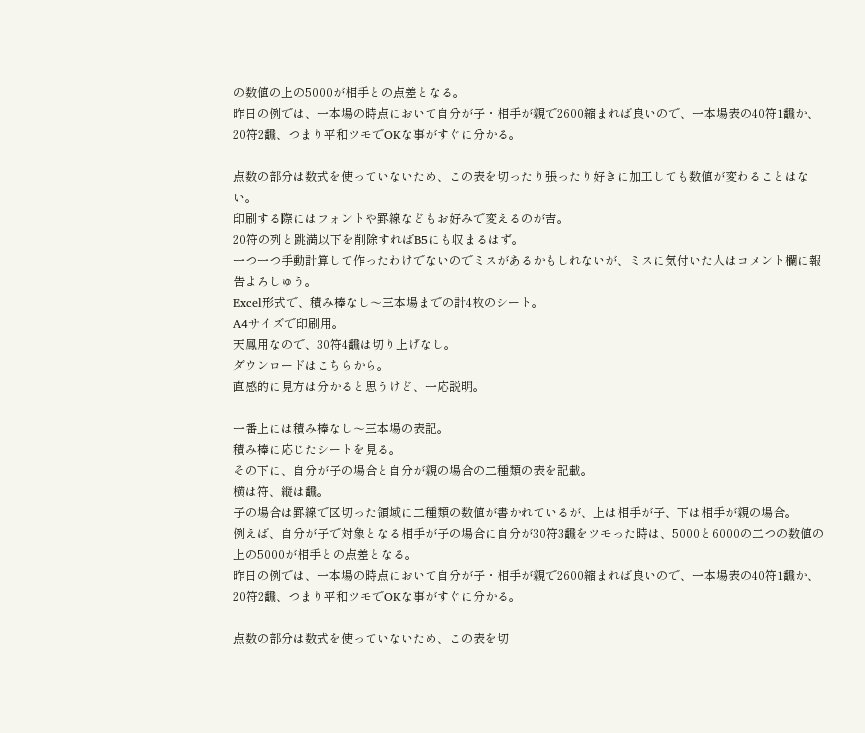の数値の上の5000が相手との点差となる。
昨日の例では、一本場の時点において自分が子・相手が親で2600縮まれば良いので、一本場表の40符1飜か、20符2飜、つまり平和ツモでOKな事がすぐに分かる。

点数の部分は数式を使っていないため、この表を切ったり張ったり好きに加工しても数値が変わることはない。
印刷する際にはフォントや罫線などもお好みで変えるのが吉。
20符の列と跳満以下を削除すればB5にも収まるはず。
一つ一つ手動計算して作ったわけでないのでミスがあるかもしれないが、ミスに気付いた人はコメント欄に報告よろしゅう。
Excel形式で、積み棒なし〜三本場までの計4枚のシート。
A4サイズで印刷用。
天鳳用なので、30符4飜は切り上げなし。
ダウンロードはこちらから。
直感的に見方は分かると思うけど、一応説明。

一番上には積み棒なし〜三本場の表記。
積み棒に応じたシートを見る。
その下に、自分が子の場合と自分が親の場合の二種類の表を記載。
横は符、縦は飜。
子の場合は罫線で区切った領域に二種類の数値が書かれているが、上は相手が子、下は相手が親の場合。
例えば、自分が子で対象となる相手が子の場合に自分が30符3飜をツモった時は、5000と6000の二つの数値の上の5000が相手との点差となる。
昨日の例では、一本場の時点において自分が子・相手が親で2600縮まれば良いので、一本場表の40符1飜か、20符2飜、つまり平和ツモでOKな事がすぐに分かる。

点数の部分は数式を使っていないため、この表を切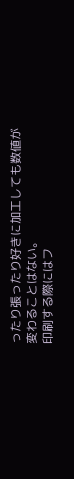ったり張ったり好きに加工しても数値が変わることはない。
印刷する際にはフ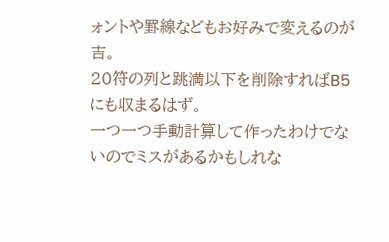ォントや罫線などもお好みで変えるのが吉。
20符の列と跳満以下を削除すればB5にも収まるはず。
一つ一つ手動計算して作ったわけでないのでミスがあるかもしれな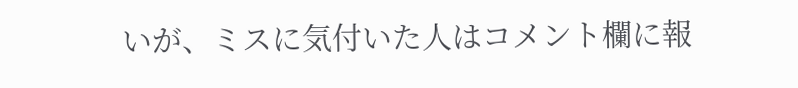いが、ミスに気付いた人はコメント欄に報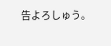告よろしゅう。